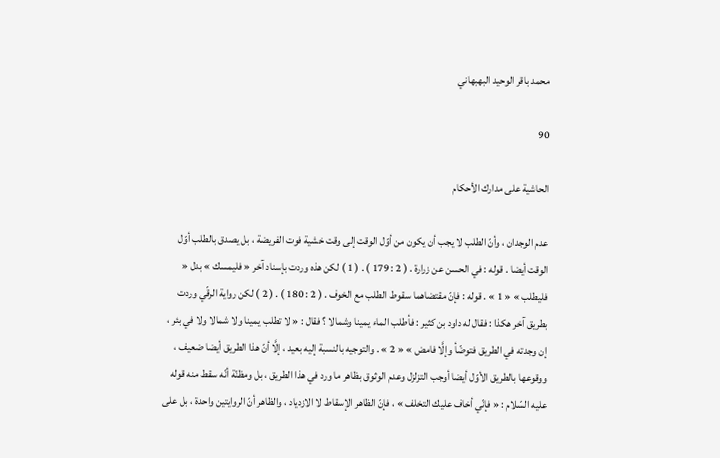محمد باقر الوحيد البهبهاني

90

الحاشية على مدارك الأحكام

عدم الوجدان ، وأنّ الطلب لا يجب أن يكون من أوّل الوقت إلى وقت خشية فوت الفريضة ، بل يصدق بالطلب أوّل الوقت أيضا . قوله : في الحسن عن زرارة . ( 2 : 179 ) . ( 1 ) لكن هذه وردت بإسناد آخر « فليمسك » بدل « فليطلب » « 1 » . قوله : فإنّ مقتضاهما سقوط الطلب مع الخوف . ( 2 : 180 ) . ( 2 ) لكن رواية الرقّي وردت بطريق آخر هكذا : فقال له داود بن كثير : فأطلب الماء يمينا وشمالا ؟ فقال : « لا تطلب يمينا ولا شمالا ولا في بئر ، إن وجدته في الطريق فتوضّأ وإلَّا فامض » « 2 » . والتوجيه بالنسبة إليه بعيد ، إلَّا أنّ هذا الطريق أيضا ضعيف ، ووقوعها بالطريق الأوّل أيضا أوجب التزلزل وعدم الوثوق بظاهر ما ورد في هذا الطريق ، بل ومظنّة أنّه سقط منه قوله عليه السّلام : « فإنّي أخاف عليك التخلف » ، فإنّ الظاهر الإسقاط لا الازدياد ، والظاهر أنّ الروايتين واحدة ، بل على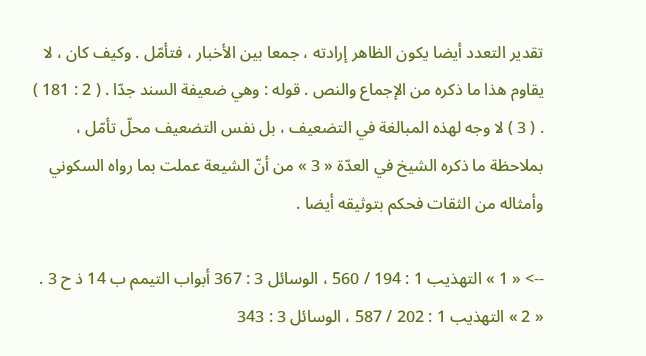تقدير التعدد أيضا يكون الظاهر إرادته ، جمعا بين الأخبار ، فتأمّل . وكيف كان ، لا يقاوم هذا ما ذكره من الإجماع والنص . قوله : وهي ضعيفة السند جدّا . ( 2 : 181 ) . ( 3 ) لا وجه لهذه المبالغة في التضعيف ، بل نفس التضعيف محلّ تأمّل ، بملاحظة ما ذكره الشيخ في العدّة « 3 » من أنّ الشيعة عملت بما رواه السكوني وأمثاله من الثقات فحكم بتوثيقه أيضا .

--> « 1 » التهذيب 1 : 194 / 560 ، الوسائل 3 : 367 أبواب التيمم ب 14 ذ ح 3 . « 2 » التهذيب 1 : 202 / 587 ، الوسائل 3 : 343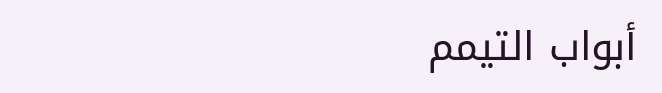أبواب التيمم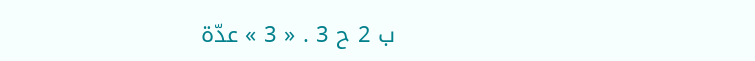ب 2 ح 3 . « 3 » عدّة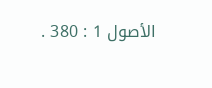الأصول 1 : 380 .